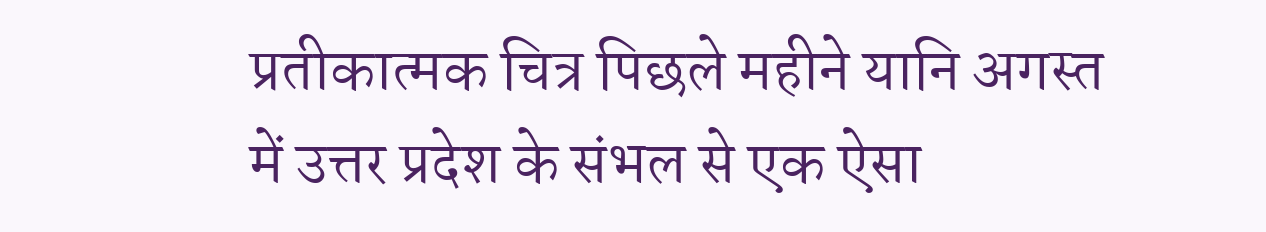प्रतीकात्मक चित्र पिछले महीने यानि अगस्त में उत्तर प्रदेश के संभल से एक ऐसा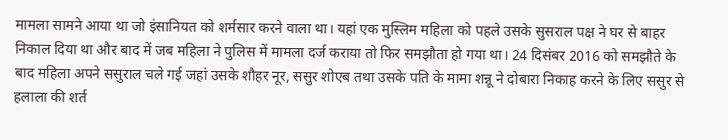मामला सामने आया था जो इंसानियत को शर्मसार करने वाला था। यहां एक मुस्लिम महिला को पहले उसके सुसराल पक्ष ने घर से बाहर निकाल दिया था और बाद में जब महिला ने पुलिस में मामला दर्ज कराया तो फिर समझौता हो गया था। 24 दिसंबर 2016 को समझौते के बाद महिला अपने ससुराल चले गई जहां उसके शौहर नूर, ससुर शोएब तथा उसके पति के मामा शन्नू ने दोबारा निकाह करने के लिए ससुर से हलाला की शर्त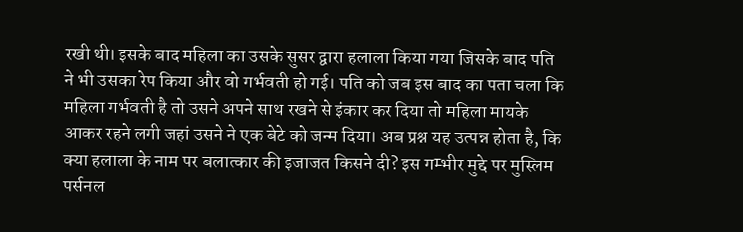रखी थी। इसके बाद महिला का उसके सुसर द्वारा हलाला किया गया जिसके बाद पति ने भी उसका रेप किया और वो गर्भवती हो गई। पति को जब इस बाद का पता चला कि महिला गर्भवती है तो उसने अपने साथ रखने से इंकार कर दिया तो महिला मायके आकर रहने लगी जहां उसने ने एक बेटे को जन्म दिया। अब प्रश्न यह उत्पन्न होता है, कि क्या हलाला के नाम पर बलात्कार की इजाजत किसने दी? इस गम्भीर मुद्दे पर मुस्लिम पर्सनल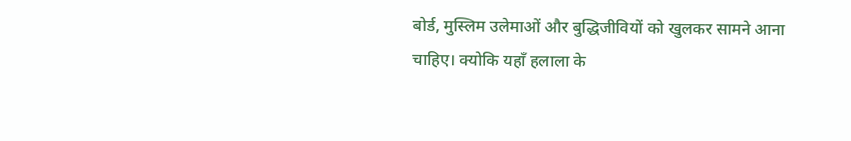बोर्ड, मुस्लिम उलेमाओं और बुद्धिजीवियों को खुलकर सामने आना चाहिए। क्योकि यहाँ हलाला के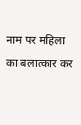नाम पर महिला का बलात्कार कर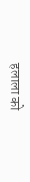हलाला को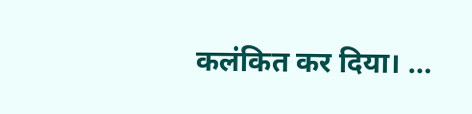कलंकित कर दिया। ...